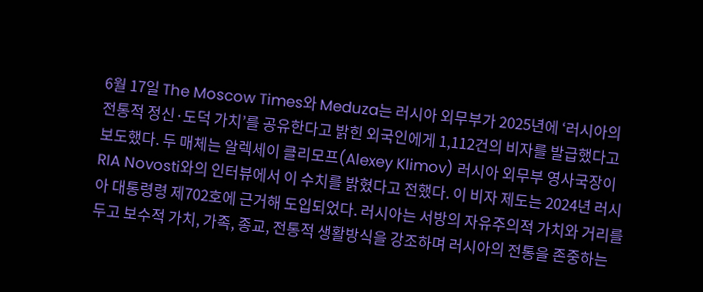6월 17일 The Moscow Times와 Meduza는 러시아 외무부가 2025년에 ‘러시아의 전통적 정신·도덕 가치’를 공유한다고 밝힌 외국인에게 1,112건의 비자를 발급했다고 보도했다. 두 매체는 알렉세이 클리모프(Alexey Klimov) 러시아 외무부 영사국장이 RIA Novosti와의 인터뷰에서 이 수치를 밝혔다고 전했다. 이 비자 제도는 2024년 러시아 대통령령 제702호에 근거해 도입되었다. 러시아는 서방의 자유주의적 가치와 거리를 두고 보수적 가치, 가족, 종교, 전통적 생활방식을 강조하며 러시아의 전통을 존중하는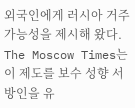외국인에게 러시아 거주 가능성을 제시해 왔다. The Moscow Times는 이 제도를 보수 성향 서방인을 유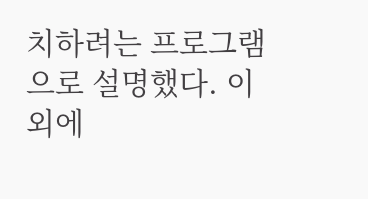치하려는 프로그램으로 설명했다. 이외에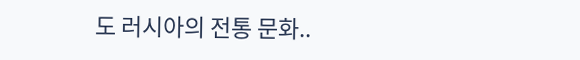도 러시아의 전통 문화..